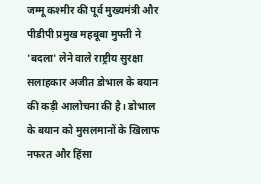जम्मू कश्मीर की पूर्व मुख्यमंत्री और पीडीपी प्रमुख महबूबा मुफ्ती ने 'बदला' लेने वाले राष्ट्रीय सुरक्षा सलाहकार अजीत डोभाल के बयान की कड़ी आलोचना की है। डोभाल के बयान को मुसलमानों के खिलाफ नफरत और हिंसा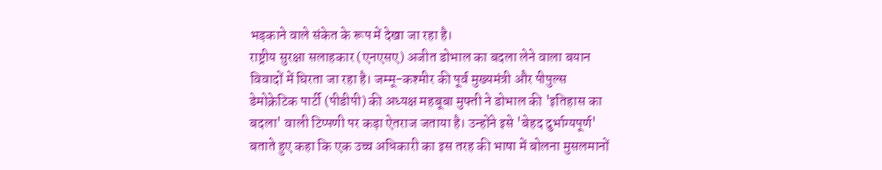भड़काने वाले संकेत के रूप में देखा जा रहा है।
राष्ट्रीय सुरक्षा सलाहकार (एनएसए) अजीत डोभाल का बदला लेने वाला बयान विवादों में घिरता जा रहा है। जम्मू-कश्मीर की पूर्व मुख्यमंत्री और पीपुल्स डेमोक्रेटिक पार्टी (पीडीपी) की अध्यक्ष महबूबा मुफ्ती ने डोभाल की 'इतिहास का बदला' वाली टिप्पणी पर कड़ा ऐतराज जताया है। उन्होंने इसे 'बेहद दुर्भाग्यपूर्ण' बताते हुए कहा कि एक उच्च अधिकारी का इस तरह की भाषा में बोलना मुसलमानों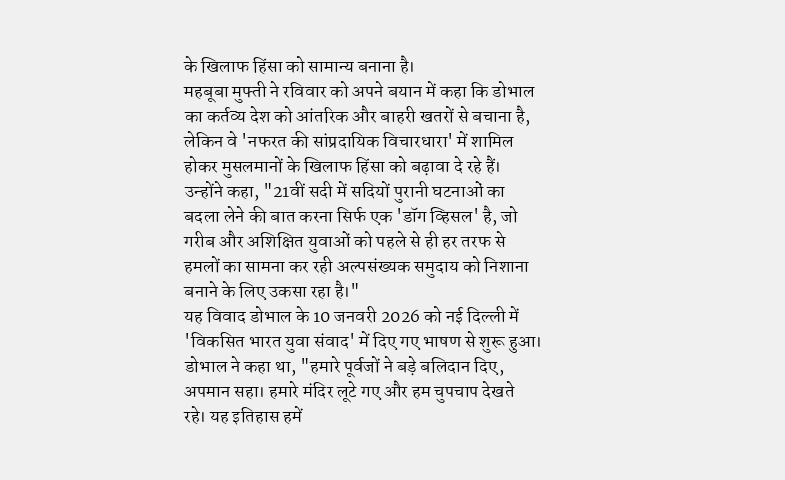के खिलाफ हिंसा को सामान्य बनाना है।
महबूबा मुफ्ती ने रविवार को अपने बयान में कहा कि डोभाल का कर्तव्य देश को आंतरिक और बाहरी खतरों से बचाना है, लेकिन वे 'नफरत की सांप्रदायिक विचारधारा' में शामिल होकर मुसलमानों के खिलाफ हिंसा को बढ़ावा दे रहे हैं। उन्होंने कहा, "21वीं सदी में सदियों पुरानी घटनाओं का बदला लेने की बात करना सिर्फ एक 'डॉग व्हिसल' है, जो गरीब और अशिक्षित युवाओं को पहले से ही हर तरफ से हमलों का सामना कर रही अल्पसंख्यक समुदाय को निशाना बनाने के लिए उकसा रहा है।"
यह विवाद डोभाल के 10 जनवरी 2026 को नई दिल्ली में 'विकसित भारत युवा संवाद' में दिए गए भाषण से शुरू हुआ। डोभाल ने कहा था, "हमारे पूर्वजों ने बड़े बलिदान दिए, अपमान सहा। हमारे मंदिर लूटे गए और हम चुपचाप देखते रहे। यह इतिहास हमें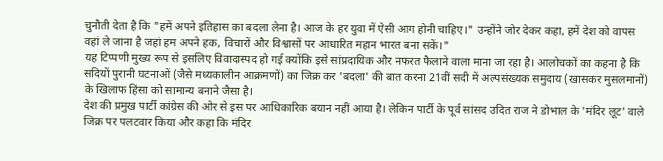चुनौती देता है कि "हमें अपने इतिहास का बदला लेना है। आज के हर युवा में ऐसी आग होनी चाहिए।" उन्होंने जोर देकर कहा, हमें देश को वापस वहां ले जाना है जहां हम अपने हक, विचारों और विश्वासों पर आधारित महान भारत बना सकें।"
यह टिप्पणी मुख्य रूप से इसलिए विवादास्पद हो गई क्योंकि इसे सांप्रदायिक और नफरत फैलाने वाला माना जा रहा है। आलोचकों का कहना है कि सदियों पुरानी घटनाओं (जैसे मध्यकालीन आक्रमणों) का जिक्र कर 'बदला' की बात करना 21वीं सदी में अल्पसंख्यक समुदाय (खासकर मुसलमानों) के खिलाफ हिंसा को सामान्य बनाने जैसा है।
देश की प्रमुख पार्टी कांग्रेस की ओर से इस पर आधिकारिक बयान नहीं आया है। लेकिन पार्टी के पूर्व सांसद उदित राज ने डोभाल के 'मंदिर लूट' वाले जिक्र पर पलटवार किया और कहा कि मंदिर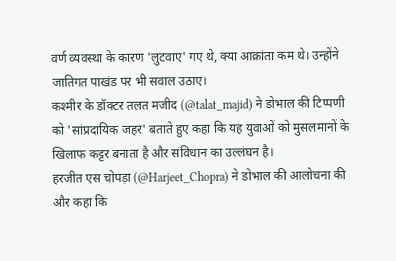वर्ण व्यवस्था के कारण 'लुटवाए' गए थे, क्या आक्रांता कम थे। उन्होंने जातिगत पाखंड पर भी सवाल उठाए।
कश्मीर के डॉक्टर तलत मजीद (@talat_majid) ने डोभाल की टिप्पणी को 'सांप्रदायिक जहर' बताते हुए कहा कि यह युवाओं को मुसलमानों के खिलाफ कट्टर बनाता है और संविधान का उल्लंघन है।
हरजीत एस चोपड़ा (@Harjeet_Chopra) ने डोभाल की आलोचना की और कहा कि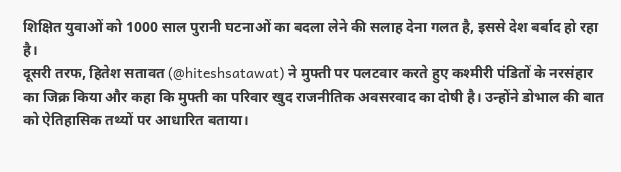शिक्षित युवाओं को 1000 साल पुरानी घटनाओं का बदला लेने की सलाह देना गलत है, इससे देश बर्बाद हो रहा है।
दूसरी तरफ, हितेश सतावत (@hiteshsatawat) ने मुफ्ती पर पलटवार करते हुए कश्मीरी पंडितों के नरसंहार का जिक्र किया और कहा कि मुफ्ती का परिवार खुद राजनीतिक अवसरवाद का दोषी है। उन्होंने डोभाल की बात को ऐतिहासिक तथ्यों पर आधारित बताया।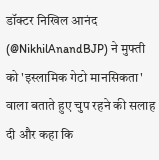डॉक्टर निखिल आनंद (@NikhilAnandBJP) ने मुफ्ती को 'इस्लामिक गेटो मानसिकता' वाला बताते हुए चुप रहने की सलाह दी और कहा कि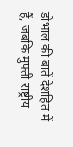डोभाल की बातें देशहित में हैं, जबकि मुफ्ती राष्ट्रीय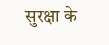सुरक्षा के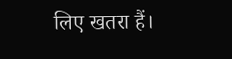लिए खतरा हैं।